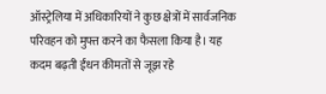ऑस्ट्रेलिया में अधिकारियों ने कुछ क्षेत्रों में सार्वजनिक परिवहन को मुफ्त करने का फैसला किया है। यह कदम बढ़ती ईंधन कीमतों से जूझ रहे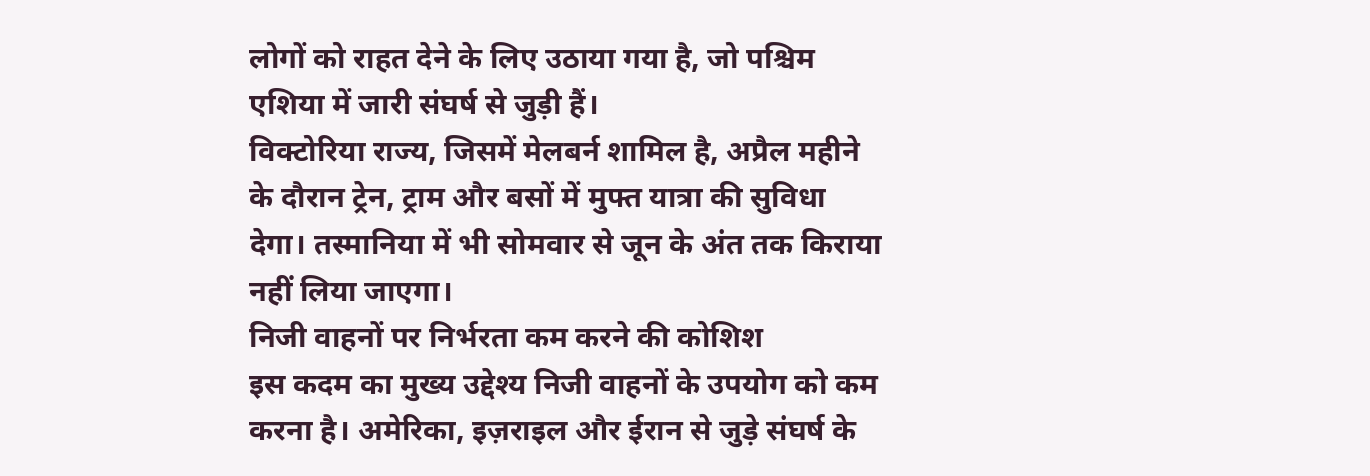लोगों को राहत देने के लिए उठाया गया है, जो पश्चिम एशिया में जारी संघर्ष से जुड़ी हैं।
विक्टोरिया राज्य, जिसमें मेलबर्न शामिल है, अप्रैल महीने के दौरान ट्रेन, ट्राम और बसों में मुफ्त यात्रा की सुविधा देगा। तस्मानिया में भी सोमवार से जून के अंत तक किराया नहीं लिया जाएगा।
निजी वाहनों पर निर्भरता कम करने की कोशिश
इस कदम का मुख्य उद्देश्य निजी वाहनों के उपयोग को कम करना है। अमेरिका, इज़राइल और ईरान से जुड़े संघर्ष के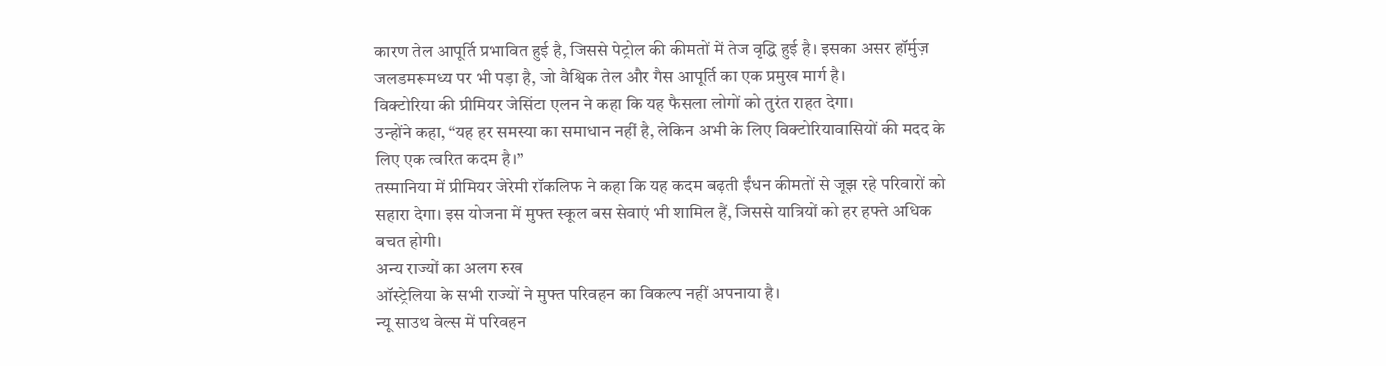कारण तेल आपूर्ति प्रभावित हुई है, जिससे पेट्रोल की कीमतों में तेज वृद्धि हुई है। इसका असर हॉर्मुज़ जलडमरूमध्य पर भी पड़ा है, जो वैश्विक तेल और गैस आपूर्ति का एक प्रमुख मार्ग है।
विक्टोरिया की प्रीमियर जेसिंटा एलन ने कहा कि यह फैसला लोगों को तुरंत राहत देगा।
उन्होंने कहा, “यह हर समस्या का समाधान नहीं है, लेकिन अभी के लिए विक्टोरियावासियों की मदद के लिए एक त्वरित कदम है।”
तस्मानिया में प्रीमियर जेरेमी रॉकलिफ ने कहा कि यह कदम बढ़ती ईंधन कीमतों से जूझ रहे परिवारों को सहारा देगा। इस योजना में मुफ्त स्कूल बस सेवाएं भी शामिल हैं, जिससे यात्रियों को हर हफ्ते अधिक बचत होगी।
अन्य राज्यों का अलग रुख
ऑस्ट्रेलिया के सभी राज्यों ने मुफ्त परिवहन का विकल्प नहीं अपनाया है।
न्यू साउथ वेल्स में परिवहन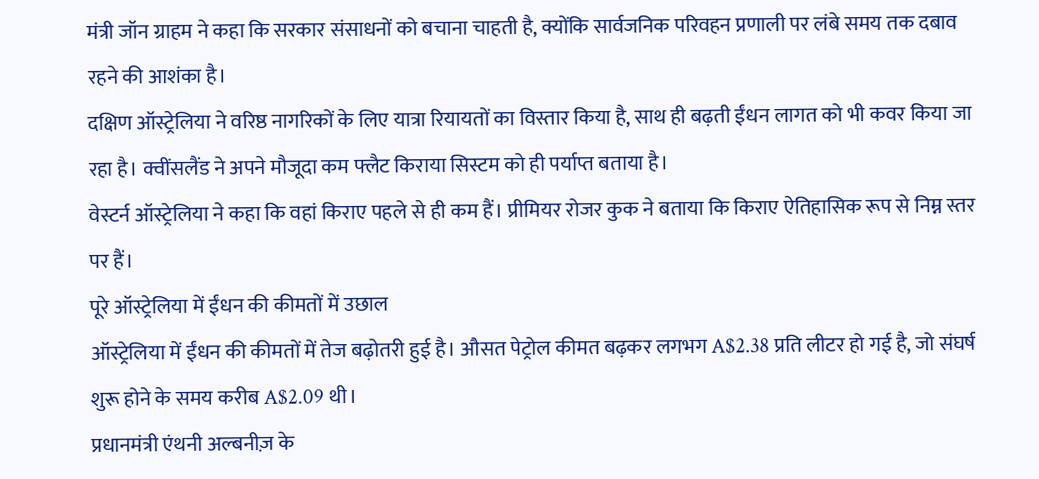मंत्री जॉन ग्राहम ने कहा कि सरकार संसाधनों को बचाना चाहती है, क्योंकि सार्वजनिक परिवहन प्रणाली पर लंबे समय तक दबाव रहने की आशंका है।
दक्षिण ऑस्ट्रेलिया ने वरिष्ठ नागरिकों के लिए यात्रा रियायतों का विस्तार किया है, साथ ही बढ़ती ईंधन लागत को भी कवर किया जा रहा है। क्वींसलैंड ने अपने मौजूदा कम फ्लैट किराया सिस्टम को ही पर्याप्त बताया है।
वेस्टर्न ऑस्ट्रेलिया ने कहा कि वहां किराए पहले से ही कम हैं। प्रीमियर रोजर कुक ने बताया कि किराए ऐतिहासिक रूप से निम्न स्तर पर हैं।
पूरे ऑस्ट्रेलिया में ईंधन की कीमतों में उछाल
ऑस्ट्रेलिया में ईंधन की कीमतों में तेज बढ़ोतरी हुई है। औसत पेट्रोल कीमत बढ़कर लगभग A$2.38 प्रति लीटर हो गई है, जो संघर्ष शुरू होने के समय करीब A$2.09 थी।
प्रधानमंत्री एंथनी अल्बनीज़ के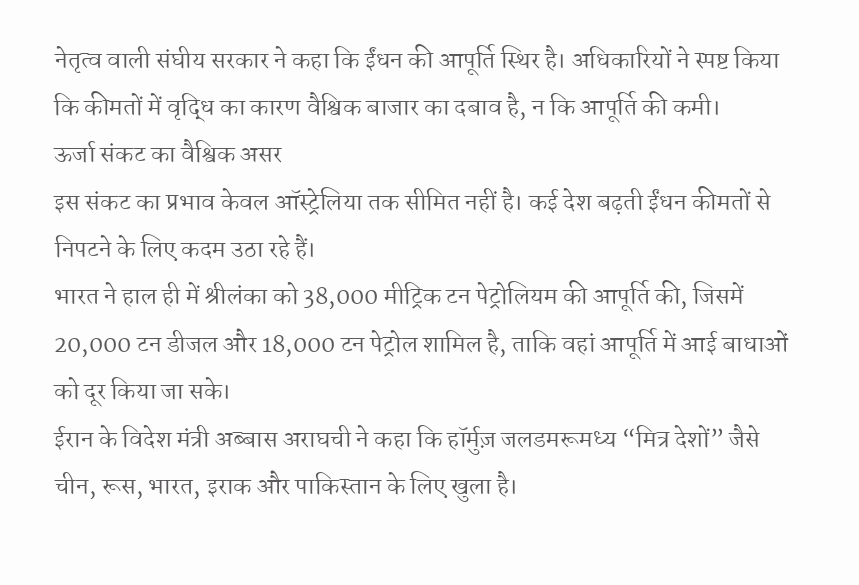नेतृत्व वाली संघीय सरकार ने कहा कि ईंधन की आपूर्ति स्थिर है। अधिकारियों ने स्पष्ट किया कि कीमतों में वृद्धि का कारण वैश्विक बाजार का दबाव है, न कि आपूर्ति की कमी।
ऊर्जा संकट का वैश्विक असर
इस संकट का प्रभाव केवल ऑस्ट्रेलिया तक सीमित नहीं है। कई देश बढ़ती ईंधन कीमतों से निपटने के लिए कदम उठा रहे हैं।
भारत ने हाल ही में श्रीलंका को 38,000 मीट्रिक टन पेट्रोलियम की आपूर्ति की, जिसमें 20,000 टन डीजल और 18,000 टन पेट्रोल शामिल है, ताकि वहां आपूर्ति में आई बाधाओं को दूर किया जा सके।
ईरान के विदेश मंत्री अब्बास अराघची ने कहा कि हॉर्मुज़ जलडमरूमध्य “मित्र देशों” जैसे चीन, रूस, भारत, इराक और पाकिस्तान के लिए खुला है।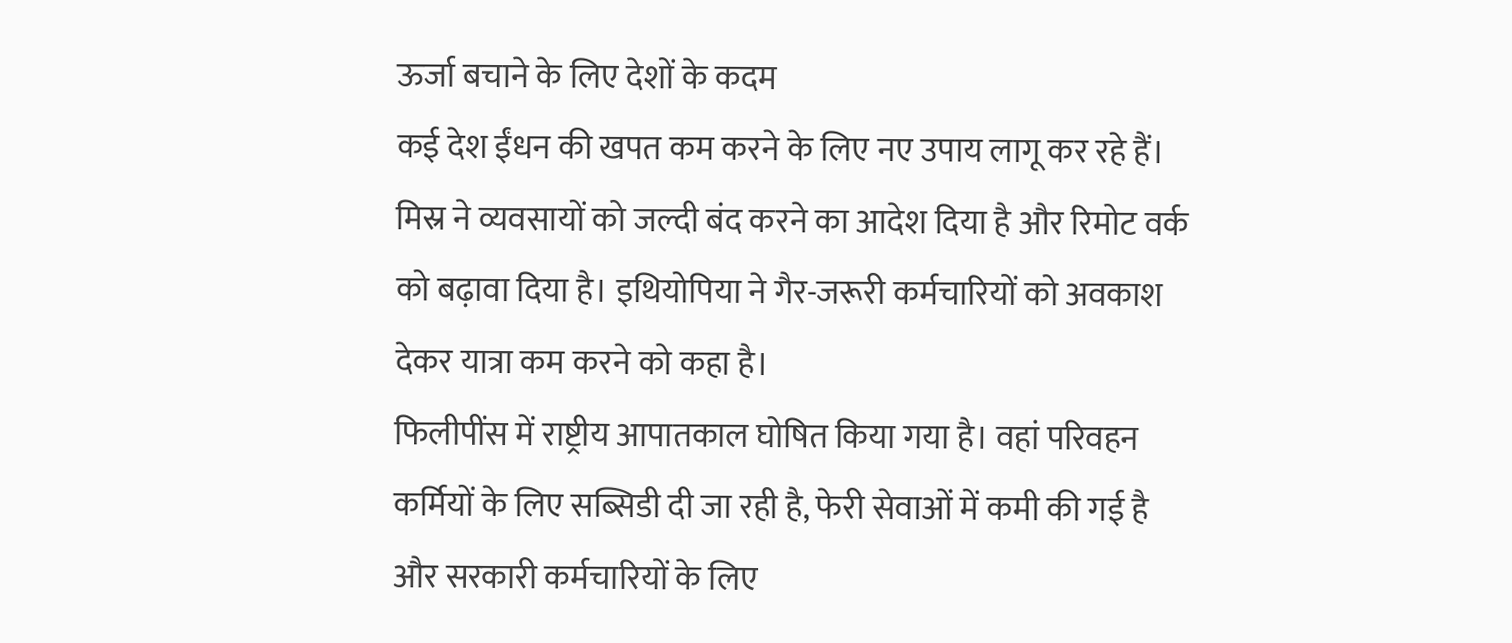ऊर्जा बचाने के लिए देशों के कदम
कई देश ईंधन की खपत कम करने के लिए नए उपाय लागू कर रहे हैं।
मिस्र ने व्यवसायों को जल्दी बंद करने का आदेश दिया है और रिमोट वर्क को बढ़ावा दिया है। इथियोपिया ने गैर-जरूरी कर्मचारियों को अवकाश देकर यात्रा कम करने को कहा है।
फिलीपींस में राष्ट्रीय आपातकाल घोषित किया गया है। वहां परिवहन कर्मियों के लिए सब्सिडी दी जा रही है, फेरी सेवाओं में कमी की गई है और सरकारी कर्मचारियों के लिए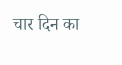चार दिन का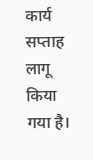कार्य सप्ताह लागू किया गया है।